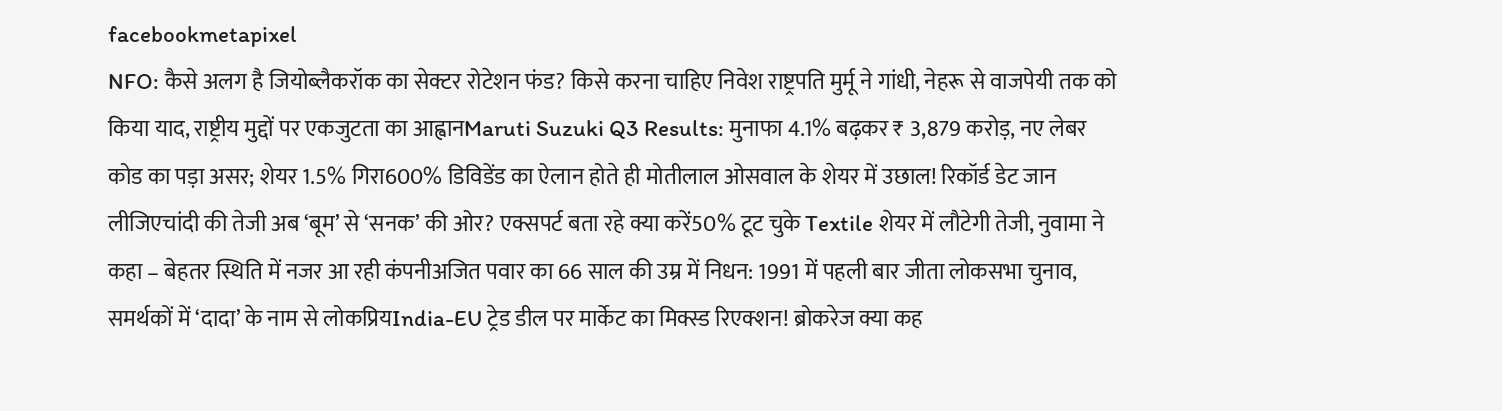facebookmetapixel
NFO: कैसे अलग है जियोब्लैकरॉक का सेक्टर रोटेशन फंड? किसे करना चाहिए निवेश राष्ट्रपति मुर्मू ने गांधी, नेहरू से वाजपेयी तक को किया याद, राष्ट्रीय मुद्दों पर एकजुटता का आह्वानMaruti Suzuki Q3 Results: मुनाफा 4.1% बढ़कर ₹ 3,879 करोड़, नए लेबर कोड का पड़ा असर; शेयर 1.5% गिरा600% डिविडेंड का ऐलान होते ही मोतीलाल ओसवाल के शेयर में उछाल! रिकॉर्ड डेट जान लीजिएचांदी की तेजी अब ‘बूम’ से ‘सनक’ की ओर? एक्सपर्ट बता रहे क्या करें50% टूट चुके Textile शेयर में लौटेगी तेजी, नुवामा ने कहा – बेहतर स्थिति में नजर आ रही कंपनीअजित पवार का 66 साल की उम्र में निधन: 1991 में पहली बार जीता लोकसभा चुनाव, समर्थकों में ‘दादा’ के नाम से लोकप्रियIndia-EU ट्रेड डील पर मार्केट का मिक्स्ड रिएक्शन! ब्रोकरेज क्या कह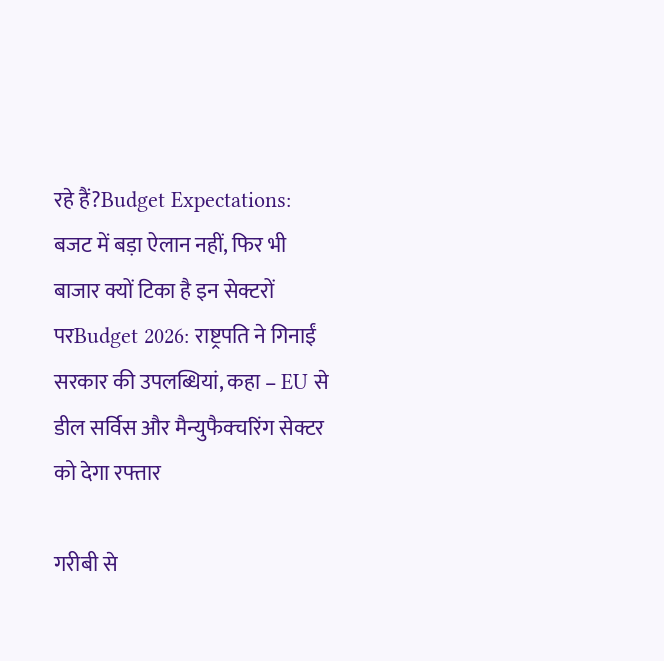रहे हैं?Budget Expectations: बजट में बड़ा ऐलान नहीं, फिर भी बाजार क्यों टिका है इन सेक्टरों परBudget 2026: राष्ट्रपति ने गिनाईं सरकार की उपलब्धियां, कहा – EU से डील सर्विस और मैन्युफैक्चरिंग सेक्टर को देगा रफ्तार

गरीबी से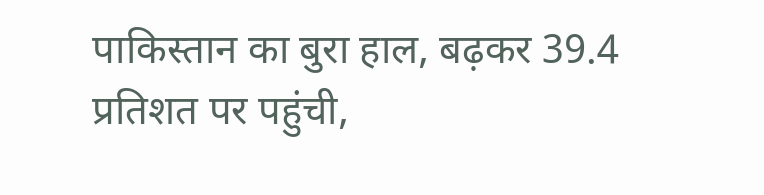पाकिस्तान का बुरा हाल, बढ़कर 39.4 प्रतिशत पर पहुंची,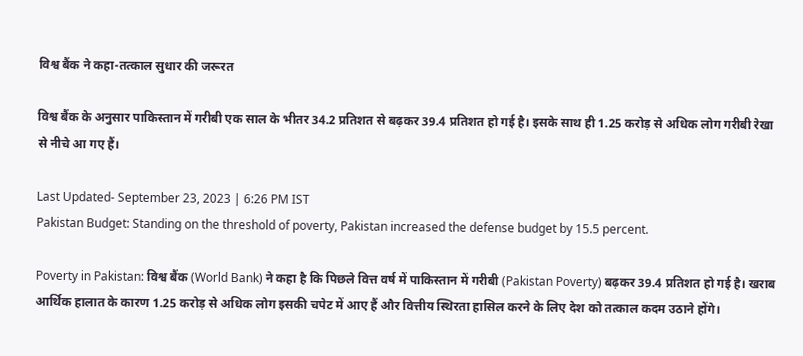विश्व बैंक ने कहा-तत्काल सुधार की जरूरत

विश्व बैंक के अनुसार पाकिस्तान में गरीबी एक साल के भीतर 34.2 प्रतिशत से बढ़कर 39.4 प्रतिशत हो गई है। इसके साथ ही 1.25 करोड़ से अधिक लोग गरीबी रेखा से नीचे आ गए हैं।

Last Updated- September 23, 2023 | 6:26 PM IST
Pakistan Budget: Standing on the threshold of poverty, Pakistan increased the defense budget by 15.5 percent.

Poverty in Pakistan: विश्व बैंक (World Bank) ने कहा है कि पिछले वित्त वर्ष में पाकिस्तान में गरीबी (Pakistan Poverty) बढ़कर 39.4 प्रतिशत हो गई है। खराब आर्थिक हालात के कारण 1.25 करोड़ से अधिक लोग इसकी चपेट में आए हैं और वित्तीय स्थिरता हासिल करने के लिए देश को तत्काल कदम उठाने होंगे।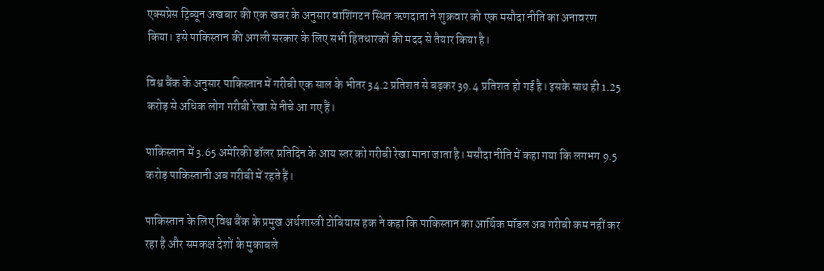एक्सप्रेस ट्रिब्यून अखबार की एक खबर के अनुसार वाशिंगटन स्थित ऋणदाता ने शुक्रवार को एक मसौदा नीति का अनावरण किया। इसे पाकिस्तान की अगली सरकार के लिए सभी हितधारकों की मदद से तैयार किया है।

विश्व बैंक के अनुसार पाकिस्तान में गरीबी एक साल के भीतर 34.2 प्रतिशत से बढ़कर 39.4 प्रतिशत हो गई है। इसके साथ ही 1.25 करोड़ से अधिक लोग गरीबी रेखा से नीचे आ गए हैं।

पाकिस्तान में 3.65 अमेरिकी डॉलर प्रतिदिन के आय स्तर को गरीबी रेखा माना जाता है। मसौदा नीति में कहा गया कि लगभग 9.5 करोड़ पाकिस्तानी अब गरीबी में रहते हैं।

पाकिस्तान के लिए विश्व बैंक के प्रमुख अर्थशास्त्री टोबियास हक ने कहा कि पाकिस्तान का आर्थिक मॉडल अब गरीबी कम नहीं कर रहा है और समकक्ष देशों के मुकाबले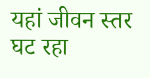यहां जीवन स्तर घट रहा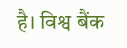है। विश्व बैंक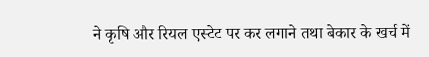ने कृषि और रियल एस्टेट पर कर लगाने तथा बेकार के खर्च में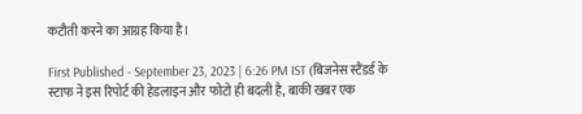कटौती करने का आग्रह किया है।

First Published - September 23, 2023 | 6:26 PM IST (बिजनेस स्टैंडर्ड के स्टाफ ने इस रिपोर्ट की हेडलाइन और फोटो ही बदली है, बाकी खबर एक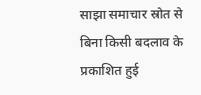साझा समाचार स्रोत से बिना किसी बदलाव के प्रकाशित हुई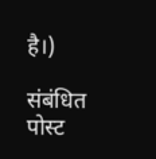है।)

संबंधित पोस्ट